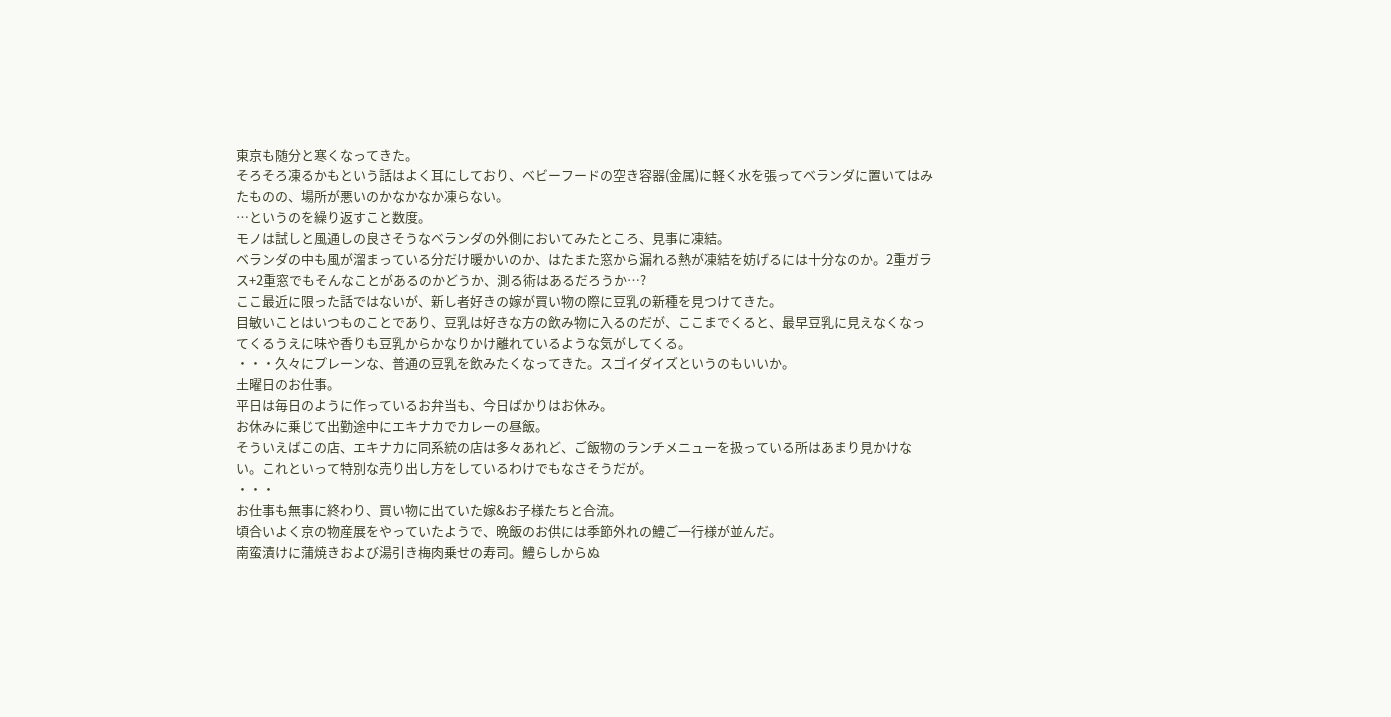東京も随分と寒くなってきた。
そろそろ凍るかもという話はよく耳にしており、ベビーフードの空き容器(金属)に軽く水を張ってベランダに置いてはみたものの、場所が悪いのかなかなか凍らない。
…というのを繰り返すこと数度。
モノは試しと風通しの良さそうなベランダの外側においてみたところ、見事に凍結。
ベランダの中も風が溜まっている分だけ暖かいのか、はたまた窓から漏れる熱が凍結を妨げるには十分なのか。2重ガラス+2重窓でもそんなことがあるのかどうか、測る術はあるだろうか…?
ここ最近に限った話ではないが、新し者好きの嫁が買い物の際に豆乳の新種を見つけてきた。
目敏いことはいつものことであり、豆乳は好きな方の飲み物に入るのだが、ここまでくると、最早豆乳に見えなくなってくるうえに味や香りも豆乳からかなりかけ離れているような気がしてくる。
・・・久々にプレーンな、普通の豆乳を飲みたくなってきた。スゴイダイズというのもいいか。
土曜日のお仕事。
平日は毎日のように作っているお弁当も、今日ばかりはお休み。
お休みに乗じて出勤途中にエキナカでカレーの昼飯。
そういえばこの店、エキナカに同系統の店は多々あれど、ご飯物のランチメニューを扱っている所はあまり見かけない。これといって特別な売り出し方をしているわけでもなさそうだが。
・・・
お仕事も無事に終わり、買い物に出ていた嫁&お子様たちと合流。
頃合いよく京の物産展をやっていたようで、晩飯のお供には季節外れの鱧ご一行様が並んだ。
南蛮漬けに蒲焼きおよび湯引き梅肉乗せの寿司。鱧らしからぬ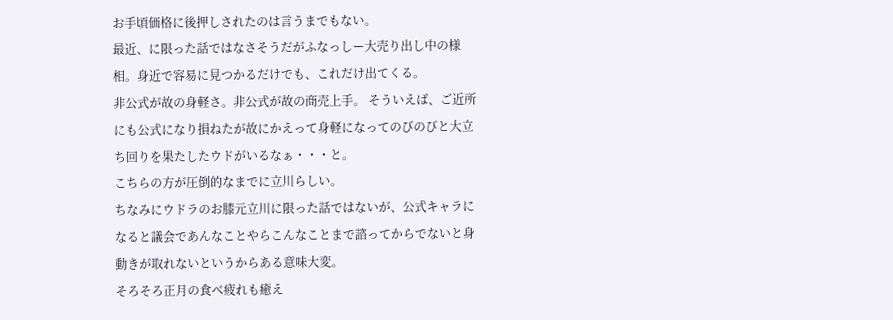お手頃価格に後押しされたのは言うまでもない。
最近、に限った話ではなさそうだがふなっしー大売り出し中の様相。身近で容易に見つかるだけでも、これだけ出てくる。
非公式が故の身軽さ。非公式が故の商売上手。 そういえば、ご近所にも公式になり損ねたが故にかえって身軽になってのびのびと大立ち回りを果たしたウドがいるなぁ・・・と。
こちらの方が圧倒的なまでに立川らしい。
ちなみにウドラのお膝元立川に限った話ではないが、公式キャラになると議会であんなことやらこんなことまで諮ってからでないと身動きが取れないというからある意味大変。
そろそろ正月の食べ疲れも癒え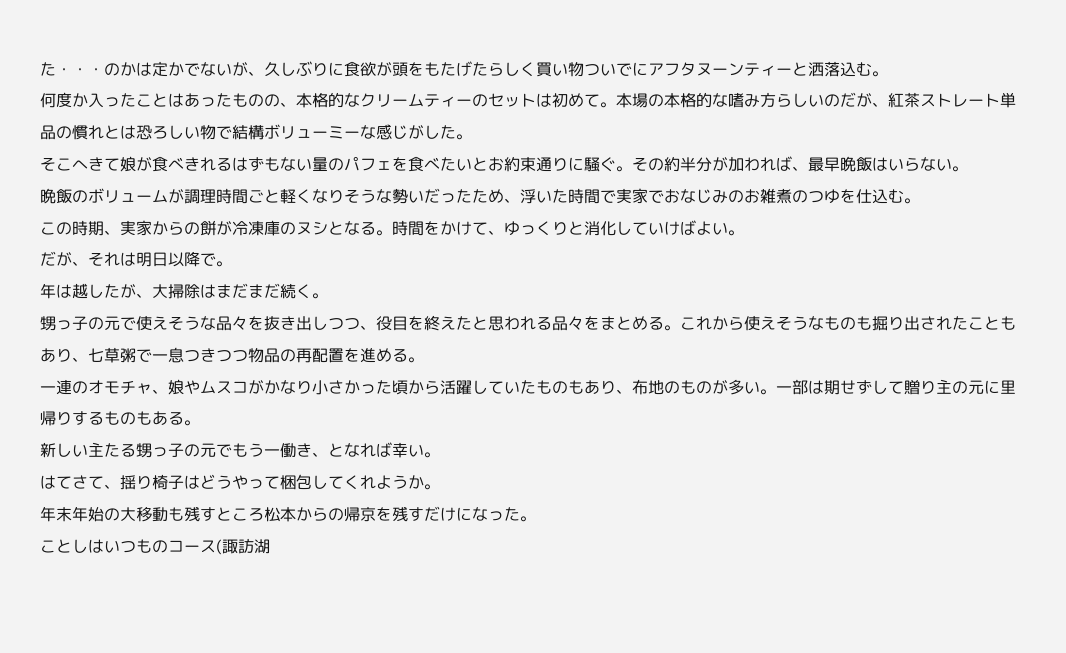た・・・のかは定かでないが、久しぶりに食欲が頭をもたげたらしく買い物ついでにアフタヌーンティーと洒落込む。
何度か入ったことはあったものの、本格的なクリームティーのセットは初めて。本場の本格的な嗜み方らしいのだが、紅茶ストレート単品の慣れとは恐ろしい物で結構ボリューミーな感じがした。
そこへきて娘が食べきれるはずもない量のパフェを食べたいとお約束通りに騒ぐ。その約半分が加われば、最早晩飯はいらない。
晩飯のボリュームが調理時間ごと軽くなりそうな勢いだったため、浮いた時間で実家でおなじみのお雑煮のつゆを仕込む。
この時期、実家からの餅が冷凍庫のヌシとなる。時間をかけて、ゆっくりと消化していけばよい。
だが、それは明日以降で。
年は越したが、大掃除はまだまだ続く。
甥っ子の元で使えそうな品々を抜き出しつつ、役目を終えたと思われる品々をまとめる。これから使えそうなものも掘り出されたこともあり、七草粥で一息つきつつ物品の再配置を進める。
一連のオモチャ、娘やムスコがかなり小さかった頃から活躍していたものもあり、布地のものが多い。一部は期せずして贈り主の元に里帰りするものもある。
新しい主たる甥っ子の元でもう一働き、となれば幸い。
はてさて、揺り椅子はどうやって梱包してくれようか。
年末年始の大移動も残すところ松本からの帰京を残すだけになった。
ことしはいつものコース(諏訪湖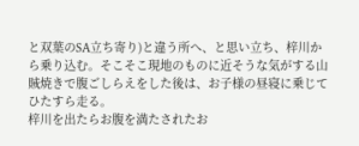と双葉のSA立ち寄り)と違う所へ、と思い立ち、梓川から乗り込む。そこそこ現地のものに近そうな気がする山賊焼きで腹ごしらえをした後は、お子様の昼寝に乗じてひたすら走る。
梓川を出たらお腹を満たされたお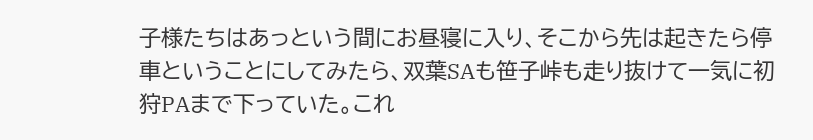子様たちはあっという間にお昼寝に入り、そこから先は起きたら停車ということにしてみたら、双葉SAも笹子峠も走り抜けて一気に初狩PAまで下っていた。これ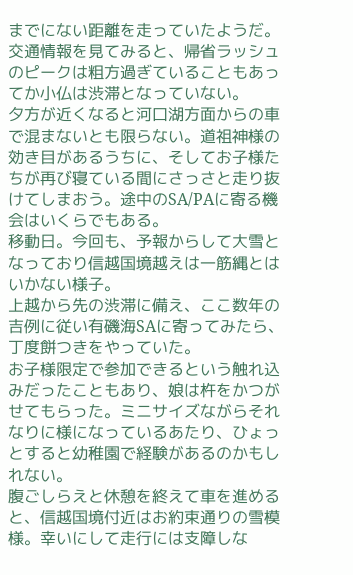までにない距離を走っていたようだ。
交通情報を見てみると、帰省ラッシュのピークは粗方過ぎていることもあってか小仏は渋滞となっていない。
夕方が近くなると河口湖方面からの車で混まないとも限らない。道祖神様の効き目があるうちに、そしてお子様たちが再び寝ている間にさっさと走り抜けてしまおう。途中のSA/PAに寄る機会はいくらでもある。
移動日。今回も、予報からして大雪となっており信越国境越えは一筋縄とはいかない様子。
上越から先の渋滞に備え、ここ数年の吉例に従い有磯海SAに寄ってみたら、丁度餅つきをやっていた。
お子様限定で参加できるという触れ込みだったこともあり、娘は杵をかつがせてもらった。ミニサイズながらそれなりに様になっているあたり、ひょっとすると幼稚園で経験があるのかもしれない。
腹ごしらえと休憩を終えて車を進めると、信越国境付近はお約束通りの雪模様。幸いにして走行には支障しな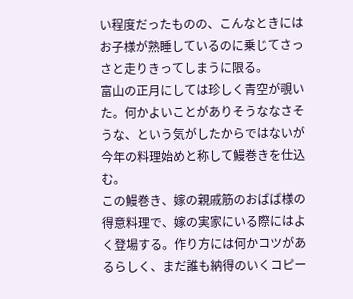い程度だったものの、こんなときにはお子様が熟睡しているのに乗じてさっさと走りきってしまうに限る。
富山の正月にしては珍しく青空が覗いた。何かよいことがありそうななさそうな、という気がしたからではないが今年の料理始めと称して鰻巻きを仕込む。
この鰻巻き、嫁の親戚筋のおばば様の得意料理で、嫁の実家にいる際にはよく登場する。作り方には何かコツがあるらしく、まだ誰も納得のいくコピー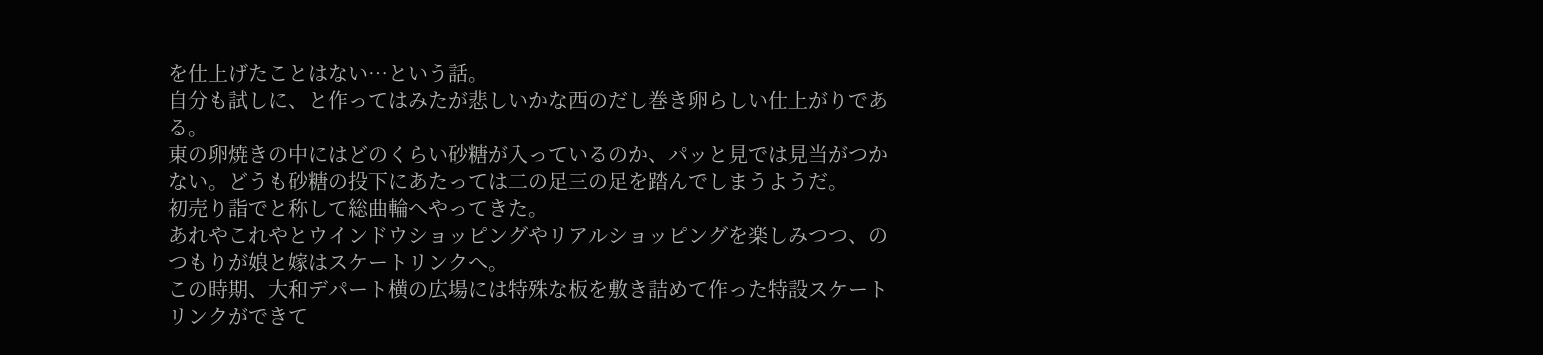を仕上げたことはない…という話。
自分も試しに、と作ってはみたが悲しいかな西のだし巻き卵らしい仕上がりである。
東の卵焼きの中にはどのくらい砂糖が入っているのか、パッと見では見当がつかない。どうも砂糖の投下にあたっては二の足三の足を踏んでしまうようだ。
初売り詣でと称して総曲輪へやってきた。
あれやこれやとウインドウショッピングやリアルショッピングを楽しみつつ、のつもりが娘と嫁はスケートリンクへ。
この時期、大和デパート横の広場には特殊な板を敷き詰めて作った特設スケートリンクができて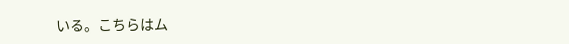いる。こちらはム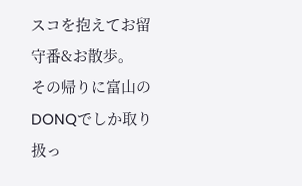スコを抱えてお留守番&お散歩。
その帰りに富山のDONQでしか取り扱っ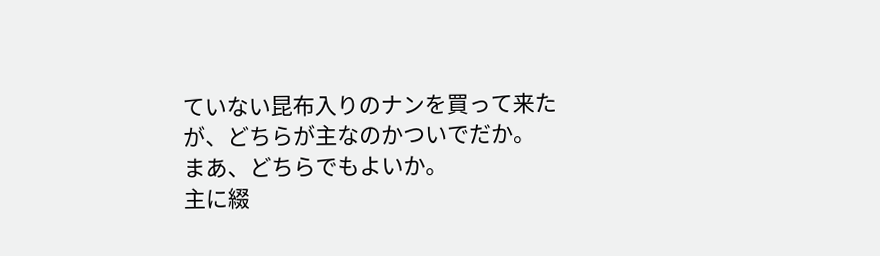ていない昆布入りのナンを買って来たが、どちらが主なのかついでだか。
まあ、どちらでもよいか。
主に綴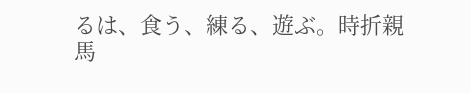るは、食う、練る、遊ぶ。時折親馬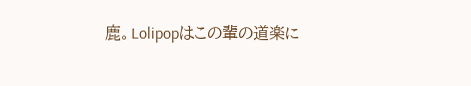鹿。Lolipopはこの輩の道楽に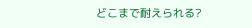どこまで耐えられる?